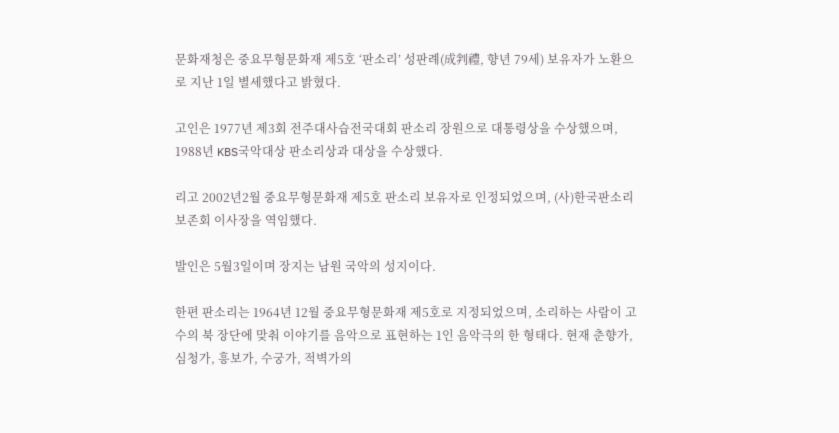문화재청은 중요무형문화재 제5호 ‘판소리’ 성판례(成判禮, 향년 79세) 보유자가 노환으로 지난 1일 별세했다고 밝혔다.

고인은 1977년 제3회 전주대사습전국대회 판소리 장원으로 대통령상을 수상했으며, 1988년 KBS국악대상 판소리상과 대상을 수상했다.

리고 2002년2월 중요무형문화재 제5호 판소리 보유자로 인정되었으며, (사)한국판소리보존회 이사장을 역임했다.

발인은 5월3일이며 장지는 남원 국악의 성지이다.

한편 판소리는 1964년 12월 중요무형문화재 제5호로 지정되었으며, 소리하는 사람이 고수의 북 장단에 맞춰 이야기를 음악으로 표현하는 1인 음악극의 한 형태다. 현재 춘향가, 심청가, 흥보가, 수궁가, 적벽가의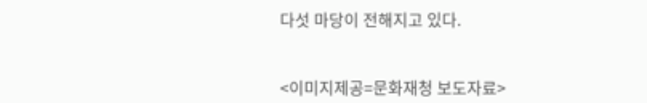다섯 마당이 전해지고 있다.


<이미지제공=문화재청 보도자료>